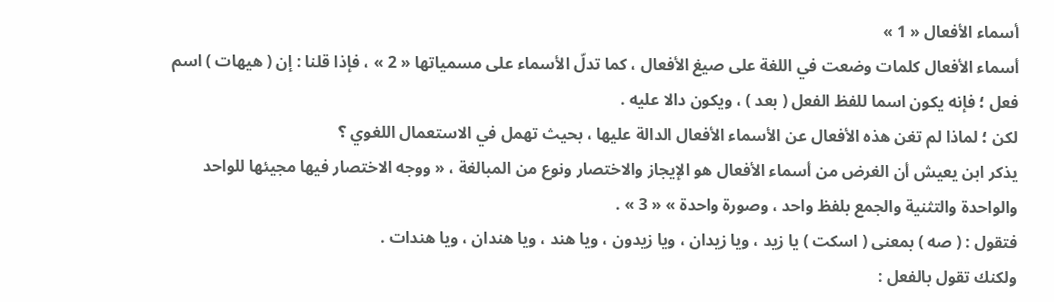أسماء الأفعال « 1 »
أسماء الأفعال كلمات وضعت في اللغة على صيغ الأفعال ، كما تدلّ الأسماء على مسمياتها « 2 » ، فإذا قلنا : إن ( هيهات ) اسم فعل ؛ فإنه يكون اسما للفظ الفعل ( بعد ) ، ويكون دالا عليه .
لكن ؛ لماذا لم تغن هذه الأفعال عن الأسماء الأفعال الدالة عليها ، بحيث تهمل في الاستعمال اللغوي ؟
يذكر ابن يعيش أن الغرض من أسماء الأفعال هو الإيجاز والاختصار ونوع من المبالغة ، « ووجه الاختصار فيها مجيئها للواحد والواحدة والتثنية والجمع بلفظ واحد ، وصورة واحدة » « 3 » .
فتقول : ( صه ) بمعنى ( اسكت ) يا زيد ، ويا زيدان ، ويا زيدون ، ويا هند ، ويا هندان ، ويا هندات .
ولكنك تقول بالفعل :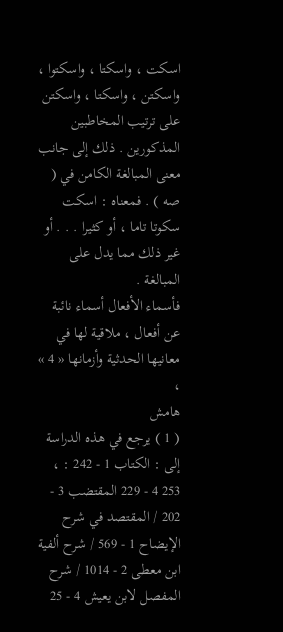اسكت ، واسكتا ، واسكتوا ، واسكتن ، واسكتا ، واسكتن على ترتيب المخاطبين المذكورين . ذلك إلى جانب معنى المبالغة الكامن في ( صه ) . فمعناه : اسكت سكوتا تاما ، أو كثيرا . . . أو غير ذلك مما يدل على المبالغة .
فأسماء الأفعال أسماء نائبة عن أفعال ، ملاقية لها في معانيها الحدثية وأزمانها « 4 » ،
هامش
( 1 ) يرجع في هذه الدراسة إلى : الكتاب 1 - 242 : ، 253 4 - 229 المقتضب 3 - 202 / المقتصد في شرح الإيضاح 1 - 569 / شرح ألفية ابن معطى 2 - 1014 / شرح المفصل لابن يعيش 4 - 25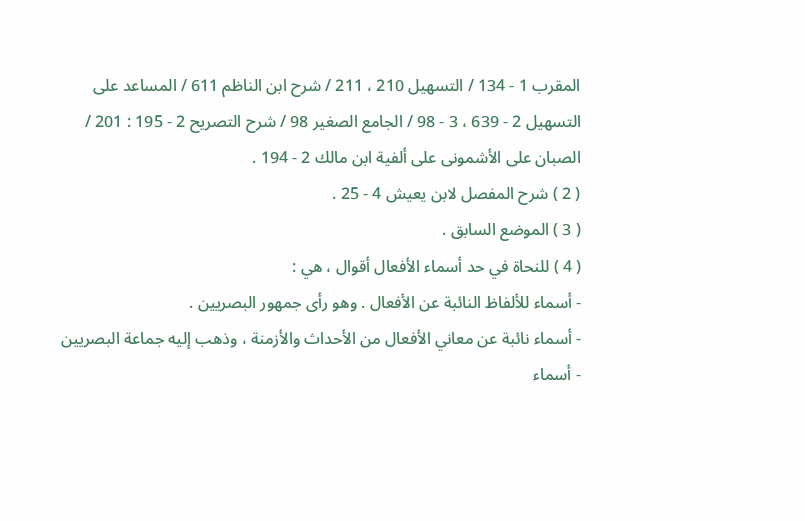المقرب 1 - 134 / التسهيل 210 ، 211 / شرح ابن الناظم 611 / المساعد على التسهيل 2 - 639 ، 3 - 98 / الجامع الصغير 98 / شرح التصريح 2 - 195 : 201 / الصبان على الأشمونى على ألفية ابن مالك 2 - 194 .
( 2 ) شرح المفصل لابن يعيش 4 - 25 .
( 3 ) الموضع السابق .
( 4 ) للنحاة في حد أسماء الأفعال أقوال ، هي :
- أسماء للألفاظ النائبة عن الأفعال . وهو رأى جمهور البصريين .
- أسماء نائبة عن معاني الأفعال من الأحداث والأزمنة ، وذهب إليه جماعة البصريين
- أسماء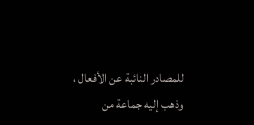للمصادر النائبة عن الأفعال ، وذهب إليه جماعة من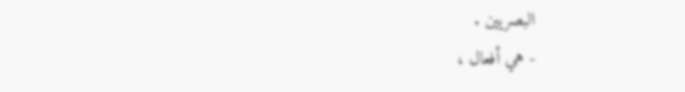البصريين .
- هي أفعال ،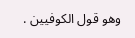وهو قول الكوفيين .